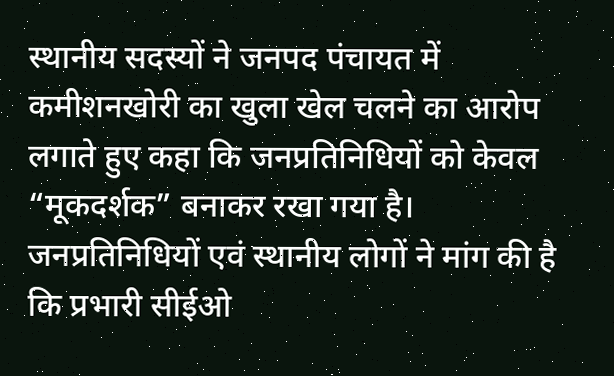स्थानीय सदस्यों ने जनपद पंचायत में कमीशनखोरी का खुला खेल चलने का आरोप लगाते हुए कहा कि जनप्रतिनिधियों को केवल “मूकदर्शक” बनाकर रखा गया है। जनप्रतिनिधियों एवं स्थानीय लोगों ने मांग की है कि प्रभारी सीईओ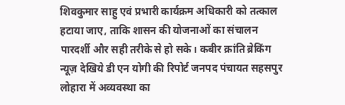शिवकुमार साहु एवं प्रभारी कार्यक्रम अधिकारी को तत्काल हटाया जाए, ताकि शासन की योजनाओं का संचालन पारदर्शी और सही तरीके से हो सके। कबीर क्रांति ब्रेकिंग न्यूज़ देखिये डी एन योगी की रिपोर्ट जनपद पंचायत सहसपुर लोहारा में अव्यवस्था का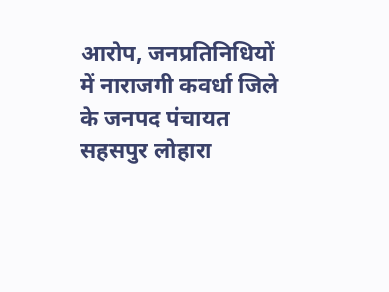आरोप, जनप्रतिनिधियों में नाराजगी कवर्धा जिले के जनपद पंचायत सहसपुर लोहारा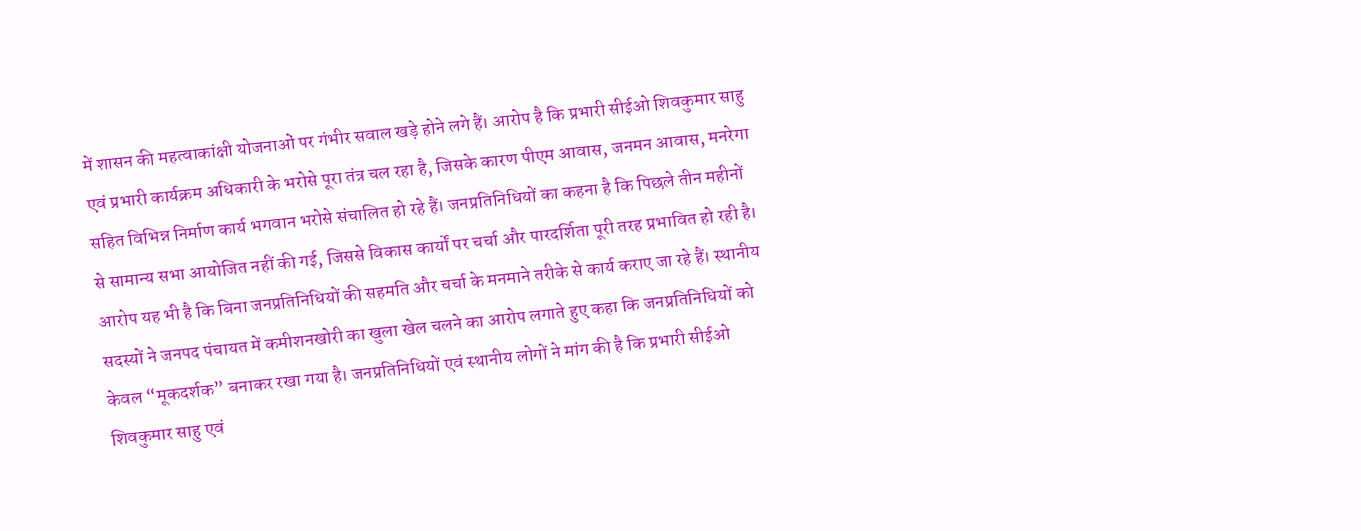में शासन की महत्वाकांक्षी योजनाओं पर गंभीर सवाल खड़े होने लगे हैं। आरोप है कि प्रभारी सीईओ शिवकुमार साहु एवं प्रभारी कार्यक्रम अधिकारी के भरोसे पूरा तंत्र चल रहा है, जिसके कारण पीएम आवास, जनमन आवास, मनरेगा सहित विभिन्न निर्माण कार्य भगवान भरोसे संचालित हो रहे हैं। जनप्रतिनिधियों का कहना है कि पिछले तीन महीनों से सामान्य सभा आयोजित नहीं की गई, जिससे विकास कार्यों पर चर्चा और पारदर्शिता पूरी तरह प्रभावित हो रही है। आरोप यह भी है कि बिना जनप्रतिनिधियों की सहमति और चर्चा के मनमाने तरीके से कार्य कराए जा रहे हैं। स्थानीय सदस्यों ने जनपद पंचायत में कमीशनखोरी का खुला खेल चलने का आरोप लगाते हुए कहा कि जनप्रतिनिधियों को केवल “मूकदर्शक” बनाकर रखा गया है। जनप्रतिनिधियों एवं स्थानीय लोगों ने मांग की है कि प्रभारी सीईओ शिवकुमार साहु एवं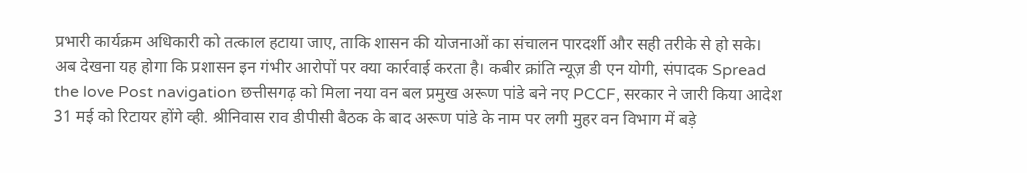प्रभारी कार्यक्रम अधिकारी को तत्काल हटाया जाए, ताकि शासन की योजनाओं का संचालन पारदर्शी और सही तरीके से हो सके। अब देखना यह होगा कि प्रशासन इन गंभीर आरोपों पर क्या कार्रवाई करता है। कबीर क्रांति न्यूज़ डी एन योगी, संपादक Spread the love Post navigation छत्तीसगढ़ को मिला नया वन बल प्रमुख अरूण पांडे बने नए PCCF, सरकार ने जारी किया आदेश 31 मई को रिटायर होंगे व्ही. श्रीनिवास राव डीपीसी बैठक के बाद अरूण पांडे के नाम पर लगी मुहर वन विभाग में बड़े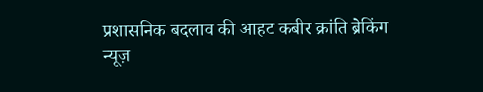प्रशासनिक बदलाव की आहट कबीर क्रांति ब्रेकिंग न्यूज़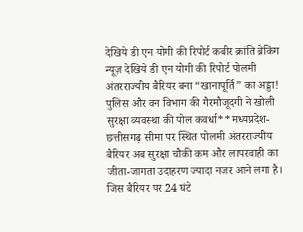देखिये डी एन योगी की रिपोर्ट कबीर क्रांति ब्रेकिंग न्यूज़ देखिये डी एन योगी की रिपोर्ट पोलमी अंतरराज्यीय बैरियर बना “खानापूर्ति” का अड्डा! पुलिस और वन विभाग की गैरमौजूदगी ने खोली सुरक्षा व्यवस्था की पोल कवर्धा**मध्यप्रदेश-छत्तीसगढ़ सीमा पर स्थित पोलमी अंतरराज्यीय बैरियर अब सुरक्षा चौकी कम और लापरवाही का जीता-जागता उदाहरण ज्यादा नजर आने लगा है। जिस बैरियर पर 24 घंटे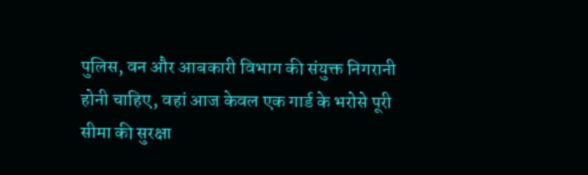पुलिस, वन और आबकारी विभाग की संयुक्त निगरानी होनी चाहिए, वहां आज केवल एक गार्ड के भरोसे पूरी सीमा की सुरक्षा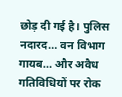छोड़ दी गई है। पुलिस नदारद… वन विभाग गायब… और अवैध गतिविधियों पर रोक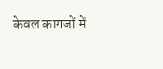केवल कागजों में